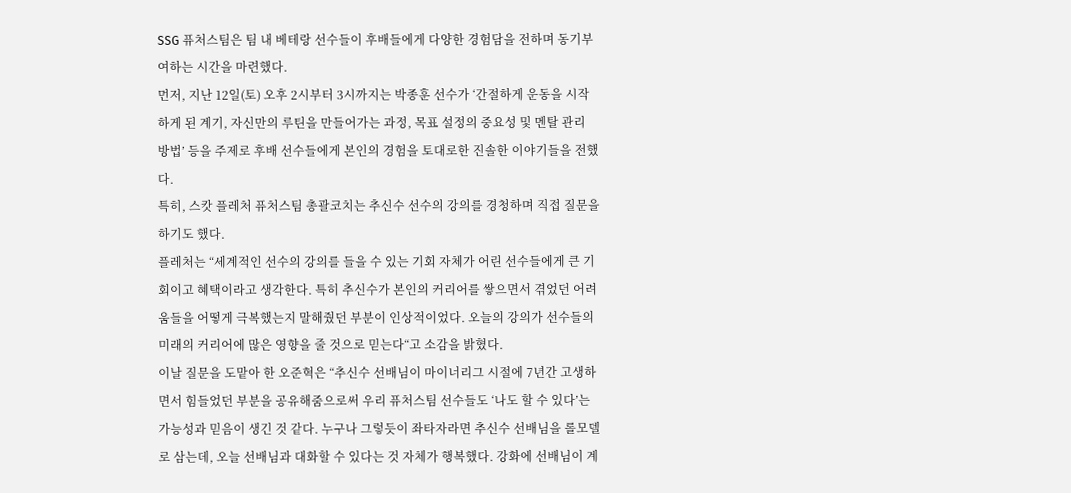SSG 퓨처스팀은 팀 내 베테랑 선수들이 후배들에게 다양한 경험담을 전하며 동기부여하는 시간을 마련했다.
먼저, 지난 12일(토) 오후 2시부터 3시까지는 박종훈 선수가 ‘간절하게 운동을 시작하게 된 계기, 자신만의 루틴을 만들어가는 과정, 목표 설정의 중요성 및 멘탈 관리 방법’ 등을 주제로 후배 선수들에게 본인의 경험을 토대로한 진솔한 이야기들을 전했다.
특히, 스캇 플레처 퓨처스팀 총괄코치는 추신수 선수의 강의를 경청하며 직접 질문을 하기도 했다.
플레처는 “세계적인 선수의 강의를 들을 수 있는 기회 자체가 어린 선수들에게 큰 기회이고 혜택이라고 생각한다. 특히 추신수가 본인의 커리어를 쌓으면서 겪었던 어려움들을 어떻게 극복했는지 말해줬던 부분이 인상적이었다. 오늘의 강의가 선수들의 미래의 커리어에 많은 영향을 줄 것으로 믿는다“고 소감을 밝혔다.
이날 질문을 도맡아 한 오준혁은 “추신수 선배님이 마이너리그 시절에 7년간 고생하면서 힘들었던 부분을 공유해줌으로써 우리 퓨처스팀 선수들도 ‘나도 할 수 있다’는 가능성과 믿음이 생긴 것 같다. 누구나 그렇듯이 좌타자라면 추신수 선배님을 롤모델로 삼는데, 오늘 선배님과 대화할 수 있다는 것 자체가 행복했다. 강화에 선배님이 계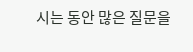시는 동안 많은 질문을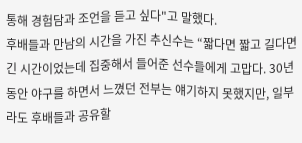통해 경험담과 조언을 듣고 싶다"고 말했다.
후배들과 만남의 시간을 가진 추신수는 “짧다면 짧고 길다면 긴 시간이었는데 집중해서 들어준 선수들에게 고맙다. 30년동안 야구를 하면서 느꼈던 전부는 얘기하지 못했지만, 일부라도 후배들과 공유할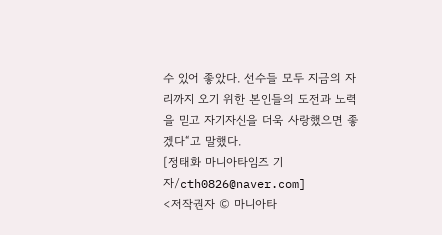수 있어 좋았다. 선수들 모두 지금의 자리까지 오기 위한 본인들의 도전과 노력을 믿고 자기자신을 더욱 사랑했으면 좋겠다“고 말했다.
[정태화 마니아타임즈 기자/cth0826@naver.com]
<저작권자 © 마니아타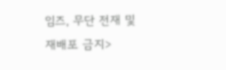임즈, 무단 전재 및 재배포 금지>